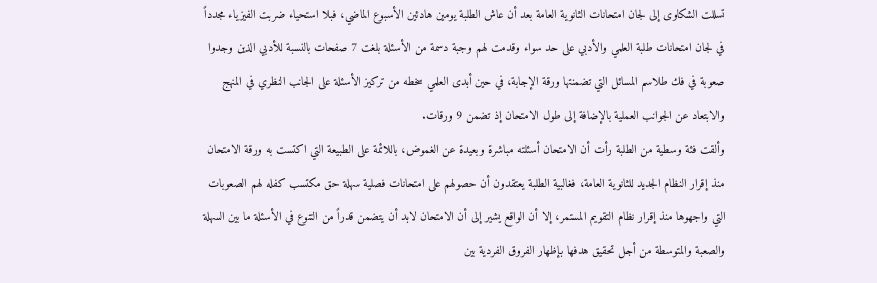تسللت الشكاوى إلى لجان امتحانات الثانوية العامة بعد أن عاش الطلبة يومين هادئين الأسبوع الماضي، فبلا استحياء ضربت الفيزياء مجدداً في لجان امتحانات طلبة العلمي والأدبي على حد سواء وقدمت لهم وجبة دسمة من الأسئلة بلغت 7 صفحات بالنسبة للأدبي الذين وجدوا صعوبة في فك طلاسم المسائل التي تضمنتها ورقة الإجابة، في حين أبدى العلمي سخطه من تركيز الأسئلة على الجانب النظري في المنهج والابتعاد عن الجوانب العملية بالإضافة إلى طول الامتحان إذ تضمن 9 ورقات.
وألقت فئة وسطية من الطلبة رأت أن الامتحان أسئلته مباشرة وبعيدة عن الغموض، باللائمة على الطبيعة التي اكتست به ورقة الامتحان منذ إقرار النظام الجديد للثانوية العامة، فغالبية الطلبة يعتقدون أن حصولهم على امتحانات فصلية سهلة حق مكتسب كفله لهم الصعوبات التي واجهوها منذ إقرار نظام التقويم المستمر، إلا أن الواقع يشير إلى أن الامتحان لابد أن يتضمن قدراً من التنوع في الأسئلة ما بين السهلة والصعبة والمتوسطة من أجل تحقيق هدفها بإظهار الفروق الفردية بين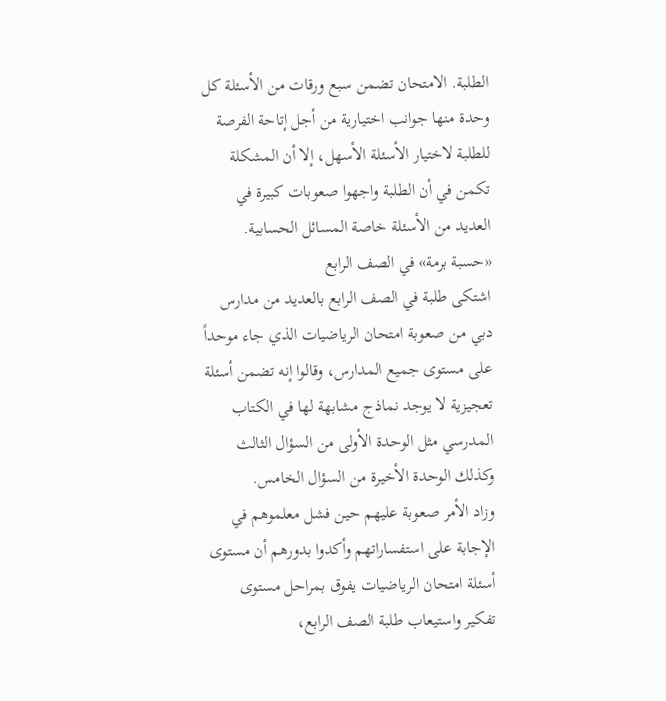الطلبة. الامتحان تضمن سبع ورقات من الأسئلة كل وحدة منها جوانب اختيارية من أجل إتاحة الفرصة للطلبة لاختيار الأسئلة الأسهل، إلا أن المشكلة تكمن في أن الطلبة واجهوا صعوبات كبيرة في العديد من الأسئلة خاصة المسائل الحسابية.
«حسبة برمة» في الصف الرابع
اشتكى طلبة في الصف الرابع بالعديد من مدارس دبي من صعوبة امتحان الرياضيات الذي جاء موحداً على مستوى جميع المدارس، وقالوا إنه تضمن أسئلة تعجيزية لا يوجد نماذج مشابهة لها في الكتاب المدرسي مثل الوحدة الأولى من السؤال الثالث وكذلك الوحدة الأخيرة من السؤال الخامس.
وزاد الأمر صعوبة عليهم حين فشل معلموهم في الإجابة على استفساراتهم وأكدوا بدورهم أن مستوى أسئلة امتحان الرياضيات يفوق بمراحل مستوى تفكير واستيعاب طلبة الصف الرابع،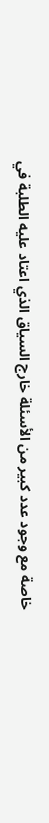خاصة مع وجود عدد كبير من الأسئلة خارج السياق الذي اعتاد عليه الطلبة في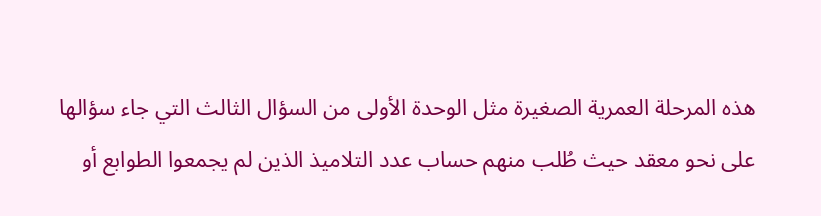هذه المرحلة العمرية الصغيرة مثل الوحدة الأولى من السؤال الثالث التي جاء سؤالها على نحو معقد حيث طُلب منهم حساب عدد التلاميذ الذين لم يجمعوا الطوابع أو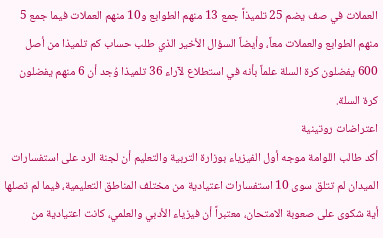العملات في صف يضم 25 تلميذاً جمع 13 منهم الطوابع و10 منهم العملات فيما جمع 5 منهم الطوابع والعملات معاً، وأيضاً السؤال الأخير الذي طلب حساب كم تلميذا من أصل 600 يفضلون كرة السلة علماً بأنه في استطلاع لآراء 36 تلميذا وُجد أن 6 منهم يفضلون كرة السلة.
اعتراضات روتينية
أكد طالب اللوامة موجه أول الفيزياء بوزارة التربية والتعليم أن لجنة الرد على استفسارات الميدان لم تتلق سوى 10 استفسارات اعتيادية من مختلف المناطق التعليمية، فيما لم تصلها أية شكوى على صعوبة الامتحان، معتبراً أن فيزياء الأدبي والعلمي، كانت اعتيادية من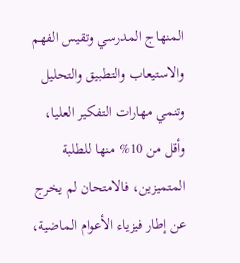المنهاج المدرسي وتقيس الفهم والاستيعاب والتطبيق والتحليل وتنمي مهارات التفكير العليا، وأقل من 10% منها للطلبة المتميزين، فالامتحان لم يخرج عن إطار فيزياء الأعوام الماضية،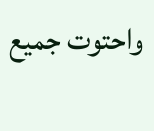واحتوت جميع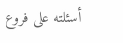أسئلته على فروع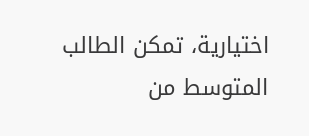اختيارية، تمكن الطالب المتوسط من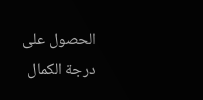الحصول على درجة الكمال